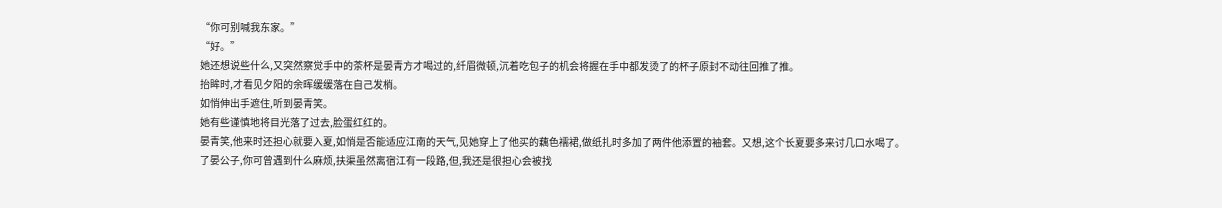“你可别喊我东家。”
“好。”
她还想说些什么,又突然察觉手中的茶杯是晏青方才喝过的,纤眉微顿,沉着吃包子的机会将握在手中都发烫了的杯子原封不动往回推了推。
抬眸时,才看见夕阳的余晖缓缓落在自己发梢。
如悄伸出手遮住,听到晏青笑。
她有些谨慎地将目光落了过去,脸蛋红红的。
晏青笑,他来时还担心就要入夏,如悄是否能适应江南的天气,见她穿上了他买的藕色襦裙,做纸扎时多加了两件他添置的袖套。又想,这个长夏要多来讨几口水喝了。
了晏公子,你可曾遇到什么麻烦,扶渠虽然离宿江有一段路,但,我还是很担心会被找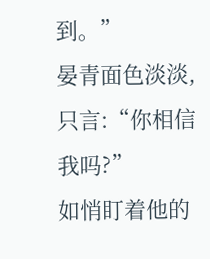到。”
晏青面色淡淡,只言:“你相信我吗?”
如悄盯着他的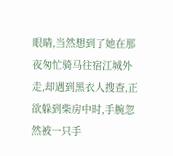眼睛,当然想到了她在那夜匆忙骑马往宿江城外走,却遇到黑衣人搜查,正欲躲到柴房中时,手腕忽然被一只手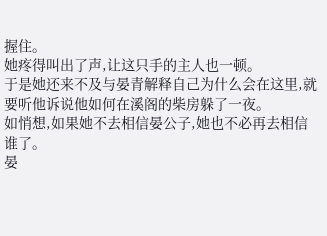握住。
她疼得叫出了声,让这只手的主人也一顿。
于是她还来不及与晏青解释自己为什么会在这里,就要听他诉说他如何在溪阁的柴房躲了一夜。
如悄想,如果她不去相信晏公子,她也不必再去相信谁了。
晏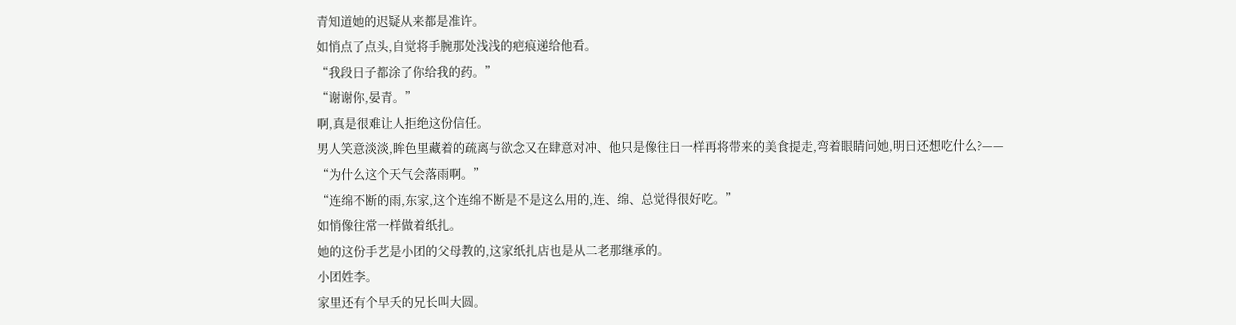青知道她的迟疑从来都是准许。
如悄点了点头,自觉将手腕那处浅浅的疤痕递给他看。
“我段日子都涂了你给我的药。”
“谢谢你,晏青。”
啊,真是很难让人拒绝这份信任。
男人笑意淡淡,眸色里藏着的疏离与欲念又在肆意对冲、他只是像往日一样再将带来的美食提走,弯着眼睛问她,明日还想吃什么?——
“为什么这个天气会落雨啊。”
“连绵不断的雨,东家,这个连绵不断是不是这么用的,连、绵、总觉得很好吃。”
如悄像往常一样做着纸扎。
她的这份手艺是小团的父母教的,这家纸扎店也是从二老那继承的。
小团姓李。
家里还有个早夭的兄长叫大圆。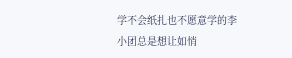学不会纸扎也不愿意学的李小团总是想让如悄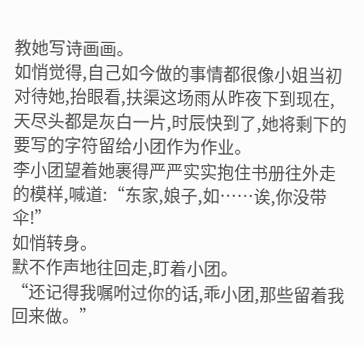教她写诗画画。
如悄觉得,自己如今做的事情都很像小姐当初对待她,抬眼看,扶渠这场雨从昨夜下到现在,天尽头都是灰白一片,时辰快到了,她将剩下的要写的字符留给小团作为作业。
李小团望着她裹得严严实实抱住书册往外走的模样,喊道:“东家,娘子,如……诶,你没带伞!”
如悄转身。
默不作声地往回走,盯着小团。
“还记得我嘱咐过你的话,乖小团,那些留着我回来做。”